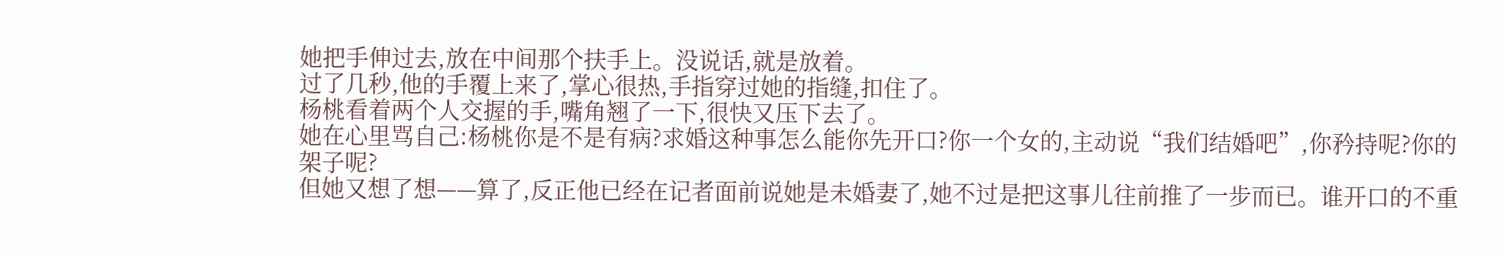她把手伸过去,放在中间那个扶手上。没说话,就是放着。
过了几秒,他的手覆上来了,掌心很热,手指穿过她的指缝,扣住了。
杨桃看着两个人交握的手,嘴角翘了一下,很快又压下去了。
她在心里骂自己:杨桃你是不是有病?求婚这种事怎么能你先开口?你一个女的,主动说“我们结婚吧”,你矜持呢?你的架子呢?
但她又想了想——算了,反正他已经在记者面前说她是未婚妻了,她不过是把这事儿往前推了一步而已。谁开口的不重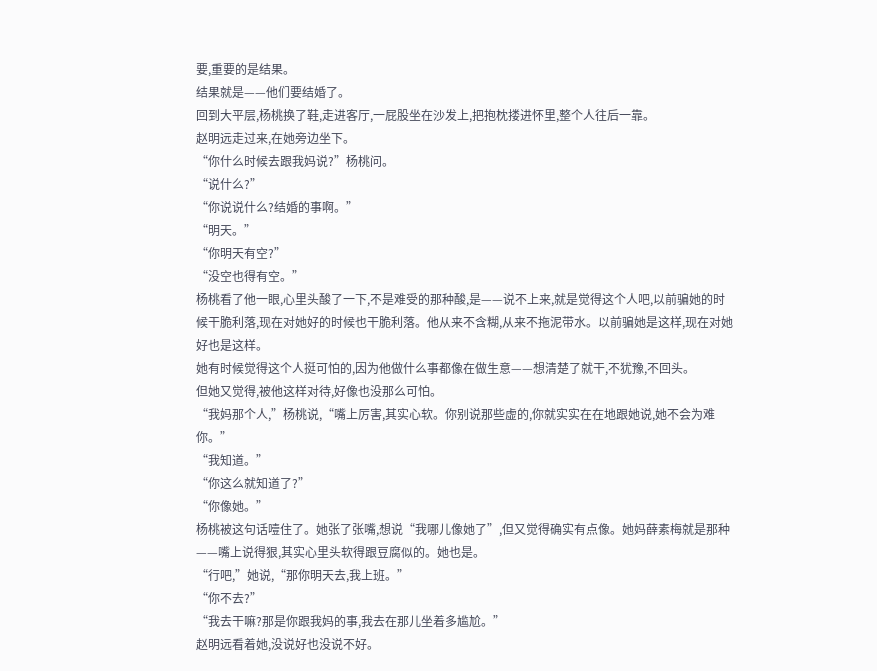要,重要的是结果。
结果就是——他们要结婚了。
回到大平层,杨桃换了鞋,走进客厅,一屁股坐在沙发上,把抱枕搂进怀里,整个人往后一靠。
赵明远走过来,在她旁边坐下。
“你什么时候去跟我妈说?”杨桃问。
“说什么?”
“你说说什么?结婚的事啊。”
“明天。”
“你明天有空?”
“没空也得有空。”
杨桃看了他一眼,心里头酸了一下,不是难受的那种酸,是——说不上来,就是觉得这个人吧,以前骗她的时候干脆利落,现在对她好的时候也干脆利落。他从来不含糊,从来不拖泥带水。以前骗她是这样,现在对她好也是这样。
她有时候觉得这个人挺可怕的,因为他做什么事都像在做生意——想清楚了就干,不犹豫,不回头。
但她又觉得,被他这样对待,好像也没那么可怕。
“我妈那个人,”杨桃说,“嘴上厉害,其实心软。你别说那些虚的,你就实实在在地跟她说,她不会为难你。”
“我知道。”
“你这么就知道了?”
“你像她。”
杨桃被这句话噎住了。她张了张嘴,想说“我哪儿像她了”,但又觉得确实有点像。她妈薛素梅就是那种——嘴上说得狠,其实心里头软得跟豆腐似的。她也是。
“行吧,”她说,“那你明天去,我上班。”
“你不去?”
“我去干嘛?那是你跟我妈的事,我去在那儿坐着多尴尬。”
赵明远看着她,没说好也没说不好。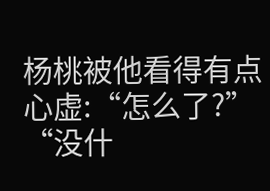杨桃被他看得有点心虚:“怎么了?”
“没什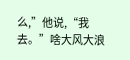么,”他说,“我去。”啥大风大浪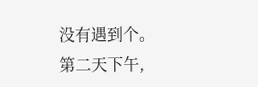没有遇到个。
第二天下午,